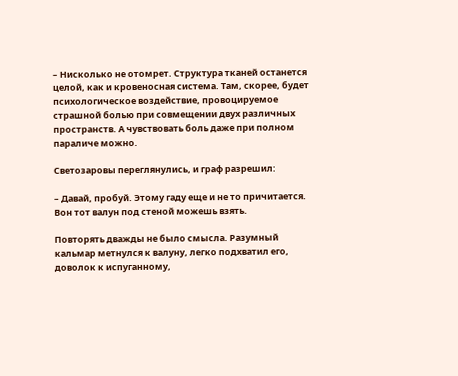– Нисколько не отомрет. Структура тканей останется целой, как и кровеносная система. Там, скорее, будет психологическое воздействие, провоцируемое страшной болью при совмещении двух различных пространств. А чувствовать боль даже при полном параличе можно.

Светозаровы переглянулись, и граф разрешил:

– Давай, пробуй. Этому гаду еще и не то причитается. Вон тот валун под стеной можешь взять.

Повторять дважды не было смысла. Разумный кальмар метнулся к валуну, легко подхватил его, доволок к испуганному,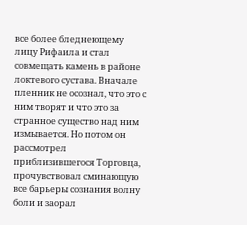все более бледнеющему лицу Рифаила и стал совмещать камень в районе локтевого сустава. Вначале пленник не осознал, что это с ним творят и что это за странное существо над ним измывается. Но потом он рассмотрел приблизившегося Торговца, прочувствовал сминающую все барьеры сознания волну боли и заорал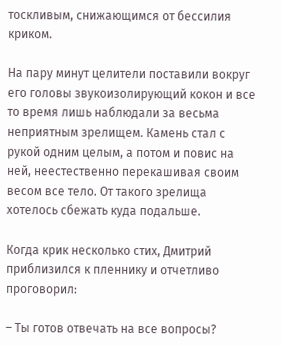тоскливым, снижающимся от бессилия криком.

На пару минут целители поставили вокруг его головы звукоизолирующий кокон и все то время лишь наблюдали за весьма неприятным зрелищем. Камень стал с рукой одним целым, а потом и повис на ней, неестественно перекашивая своим весом все тело. От такого зрелища хотелось сбежать куда подальше.

Когда крик несколько стих, Дмитрий приблизился к пленнику и отчетливо проговорил:

– Ты готов отвечать на все вопросы?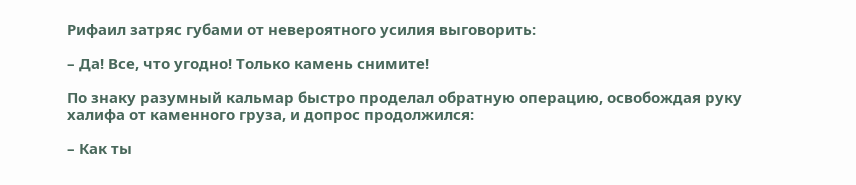Рифаил затряс губами от невероятного усилия выговорить:

– Да! Все, что угодно! Только камень снимите!

По знаку разумный кальмар быстро проделал обратную операцию, освобождая руку халифа от каменного груза, и допрос продолжился:

– Как ты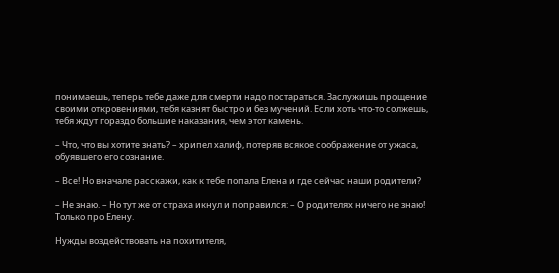понимаешь, теперь тебе даже для смерти надо постараться. Заслужишь прощение своими откровениями, тебя казнят быстро и без мучений. Если хоть что-то солжешь, тебя ждут гораздо большие наказания, чем этот камень.

– Что, что вы хотите знать? – хрипел халиф, потеряв всякое соображение от ужаса, обуявшего его сознание.

– Все! Но вначале расскажи, как к тебе попала Елена и где сейчас наши родители?

– Не знаю. – Но тут же от страха икнул и поправился: – О родителях ничего не знаю! Только про Елену.

Нужды воздействовать на похитителя,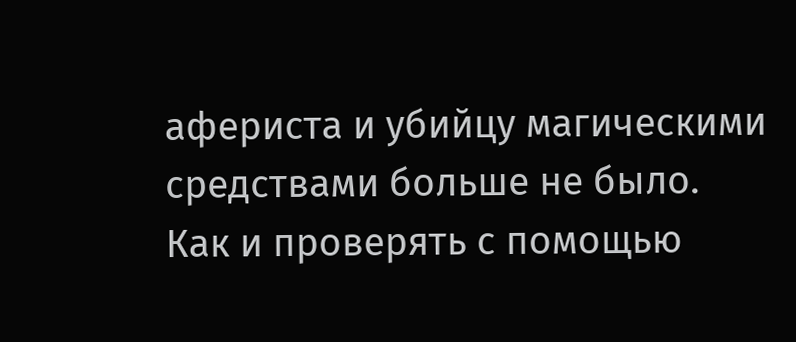афериста и убийцу магическими средствами больше не было. Как и проверять с помощью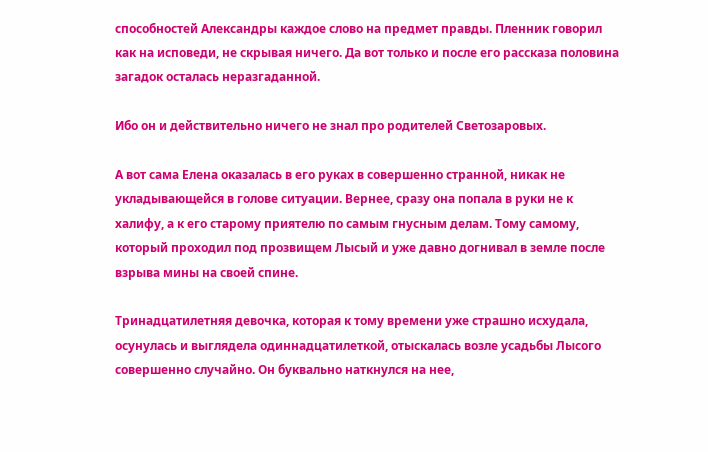способностей Александры каждое слово на предмет правды. Пленник говорил как на исповеди, не скрывая ничего. Да вот только и после его рассказа половина загадок осталась неразгаданной.

Ибо он и действительно ничего не знал про родителей Светозаровых.

А вот сама Елена оказалась в его руках в совершенно странной, никак не укладывающейся в голове ситуации. Вернее, сразу она попала в руки не к халифу, а к его старому приятелю по самым гнусным делам. Тому самому, который проходил под прозвищем Лысый и уже давно догнивал в земле после взрыва мины на своей спине.

Тринадцатилетняя девочка, которая к тому времени уже страшно исхудала, осунулась и выглядела одиннадцатилеткой, отыскалась возле усадьбы Лысого совершенно случайно. Он буквально наткнулся на нее,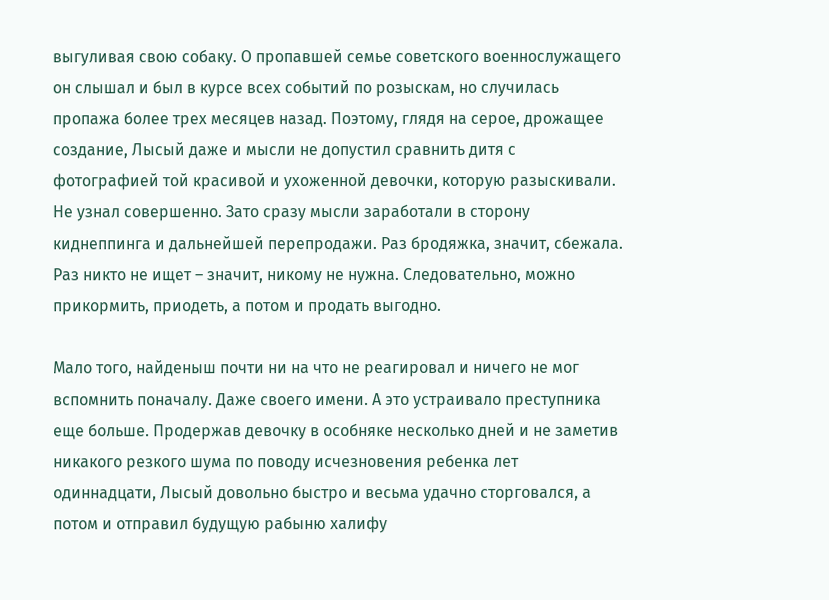выгуливая свою собаку. О пропавшей семье советского военнослужащего он слышал и был в курсе всех событий по розыскам, но случилась пропажа более трех месяцев назад. Поэтому, глядя на серое, дрожащее создание, Лысый даже и мысли не допустил сравнить дитя с фотографией той красивой и ухоженной девочки, которую разыскивали. Не узнал совершенно. Зато сразу мысли заработали в сторону киднеппинга и дальнейшей перепродажи. Раз бродяжка, значит, сбежала. Раз никто не ищет – значит, никому не нужна. Следовательно, можно прикормить, приодеть, а потом и продать выгодно.

Мало того, найденыш почти ни на что не реагировал и ничего не мог вспомнить поначалу. Даже своего имени. А это устраивало преступника еще больше. Продержав девочку в особняке несколько дней и не заметив никакого резкого шума по поводу исчезновения ребенка лет одиннадцати, Лысый довольно быстро и весьма удачно сторговался, а потом и отправил будущую рабыню халифу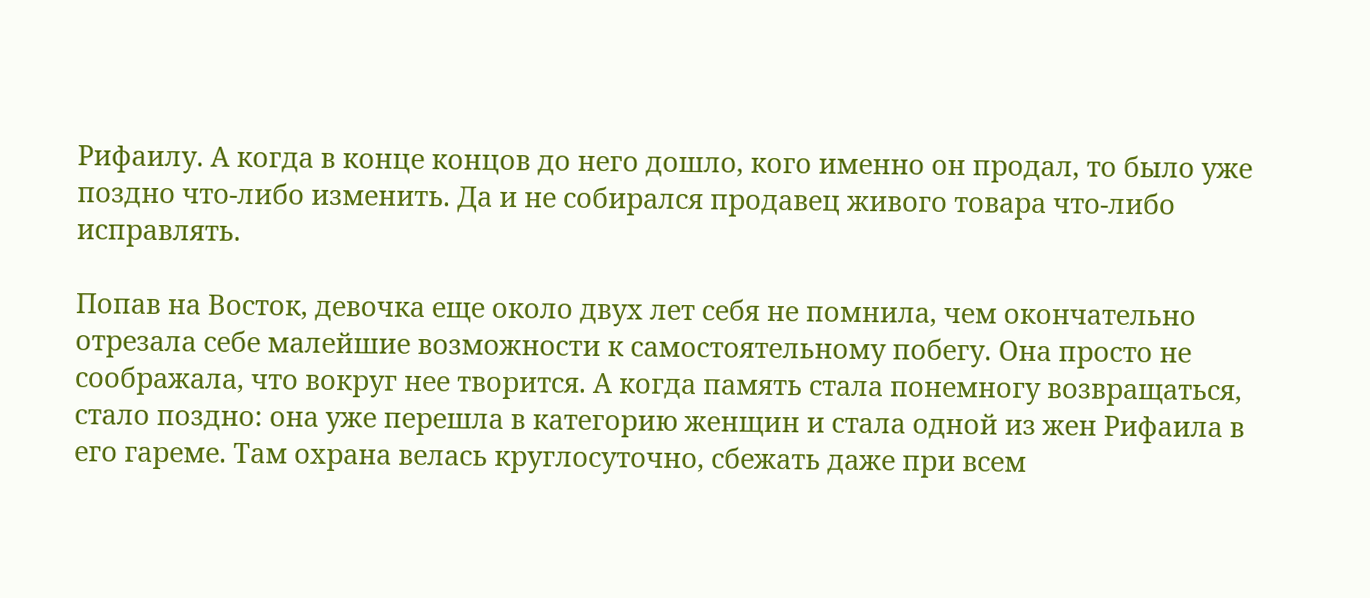Рифаилу. А когда в конце концов до него дошло, кого именно он продал, то было уже поздно что-либо изменить. Да и не собирался продавец живого товара что-либо исправлять.

Попав на Восток, девочка еще около двух лет себя не помнила, чем окончательно отрезала себе малейшие возможности к самостоятельному побегу. Она просто не соображала, что вокруг нее творится. А когда память стала понемногу возвращаться, стало поздно: она уже перешла в категорию женщин и стала одной из жен Рифаила в его гареме. Там охрана велась круглосуточно, сбежать даже при всем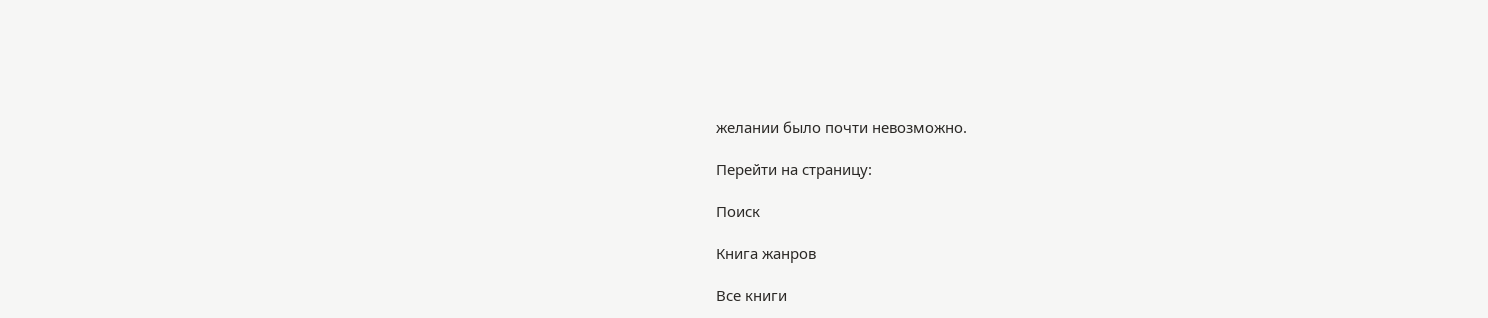желании было почти невозможно.

Перейти на страницу:

Поиск

Книга жанров

Все книги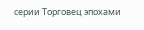серии Торговец эпохами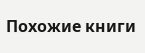Похожие книги